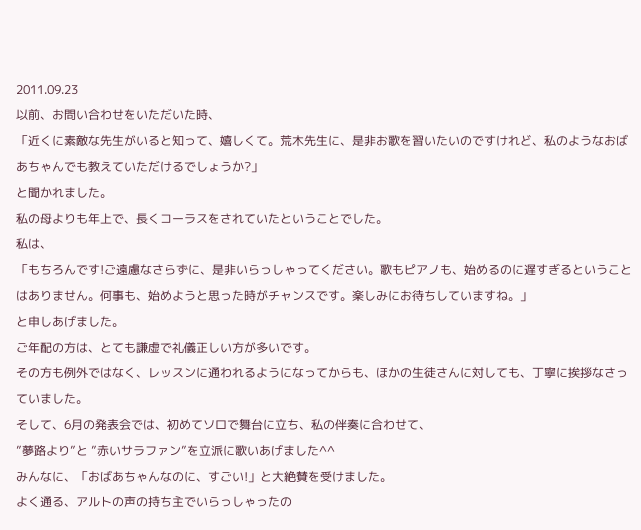2011.09.23
以前、お問い合わせをいただいた時、
「近くに素敵な先生がいると知って、嬉しくて。荒木先生に、是非お歌を習いたいのですけれど、私のようなおばあちゃんでも教えていただけるでしょうか?」
と聞かれました。
私の母よりも年上で、長くコーラスをされていたということでした。
私は、
「もちろんです!ご遠慮なさらずに、是非いらっしゃってください。歌もピアノも、始めるのに遅すぎるということはありません。何事も、始めようと思った時がチャンスです。楽しみにお待ちしていますね。」
と申しあげました。
ご年配の方は、とても謙虚で礼儀正しい方が多いです。
その方も例外ではなく、レッスンに通われるようになってからも、ほかの生徒さんに対しても、丁寧に挨拶なさっていました。
そして、6月の発表会では、初めてソロで舞台に立ち、私の伴奏に合わせて、
”夢路より”と ”赤いサラファン”を立派に歌いあげました^^
みんなに、「おばあちゃんなのに、すごい!」と大絶賛を受けました。
よく通る、アルトの声の持ち主でいらっしゃったの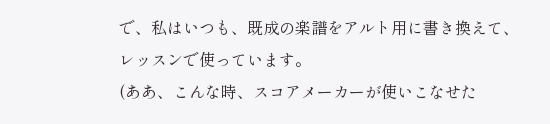で、私はいつも、既成の楽譜をアルト用に書き換えて、レッスンで使っています。
(ああ、こんな時、スコアメーカーが使いこなせた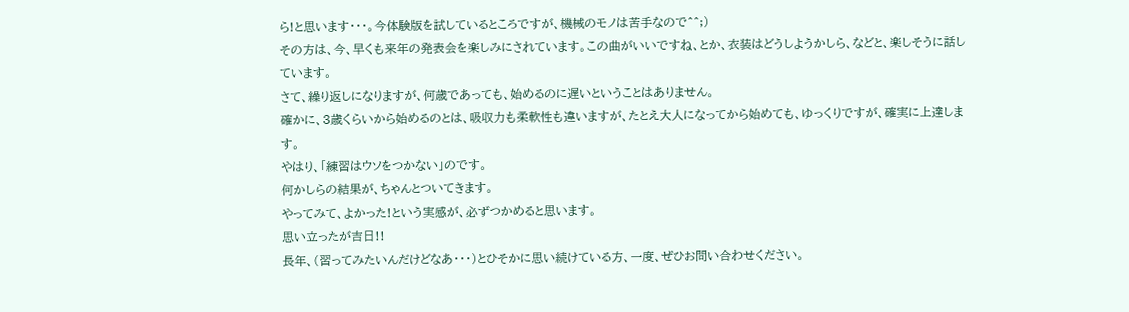ら!と思います・・・。今体験版を試しているところですが、機械のモノは苦手なので^^;)
その方は、今、早くも来年の発表会を楽しみにされています。この曲がいいですね、とか、衣装はどうしようかしら、などと、楽しそうに話しています。
さて、繰り返しになりますが、何歳であっても、始めるのに遅いということはありません。
確かに、3歳くらいから始めるのとは、吸収力も柔軟性も違いますが、たとえ大人になってから始めても、ゆっくりですが、確実に上達します。
やはり、「練習はウソをつかない」のです。
何かしらの結果が、ちゃんとついてきます。
やってみて、よかった!という実感が、必ずつかめると思います。
思い立ったが吉日!!
長年、(習ってみたいんだけどなあ・・・)とひそかに思い続けている方、一度、ぜひお問い合わせください。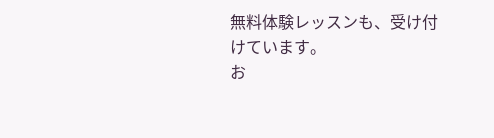無料体験レッスンも、受け付けています。
お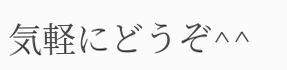気軽にどうぞ^^